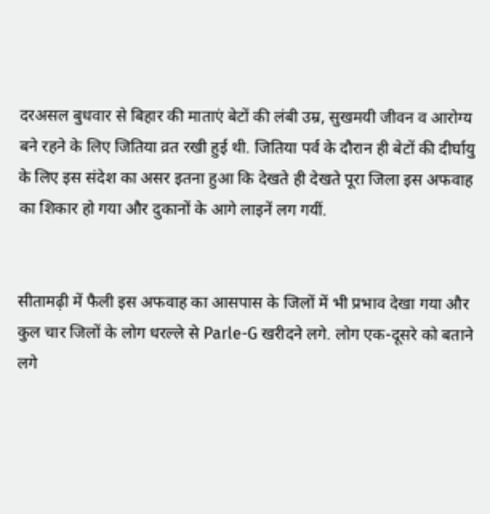दरअसल बुधवार से बिहार की माताएं बेटों की लंबी उम्र, सुखमयी जीवन व आरोग्य बने रहने के लिए जितिया व्रत रखी हुई थी. जितिया पर्व के दौरान ही बेटों की दीर्घायु के लिए इस संदेश का असर इतना हुआ कि देखते ही देखते पूरा जिला इस अफवाह का शिकार हो गया और दुकानों के आगे लाइनें लग गयीं.


सीतामढ़ी में फैली इस अफवाह का आसपास के जिलों में भी प्रभाव देखा गया और कुल चार जिलों के लोग धरल्ले से Parle-G खरीदने लगे. लोग एक-दूसरे को बताने लगे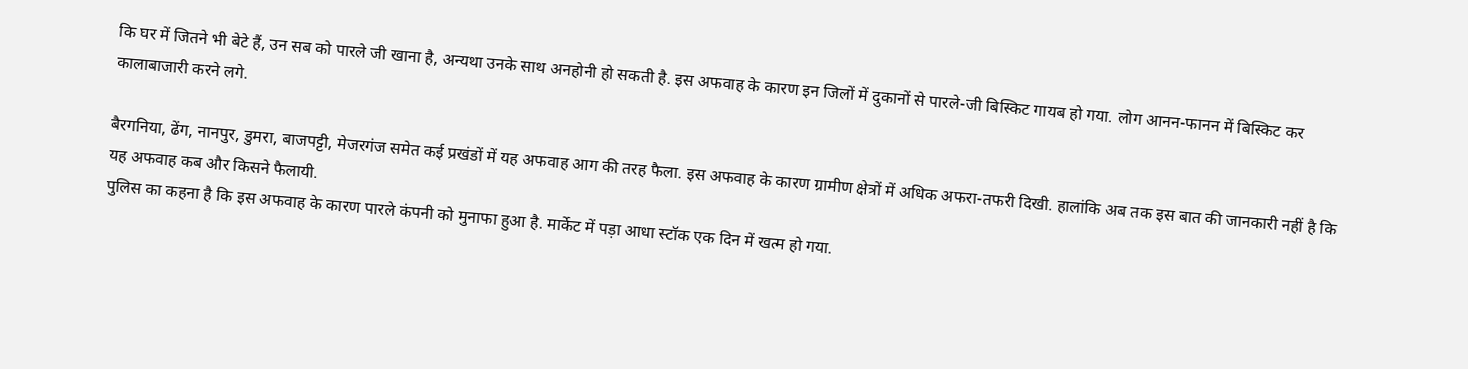कि घर में जितने भी बेटे हैं, उन सब को पारले जी खाना है, अन्यथा उनके साथ अनहोनी हो सकती है. इस अफवाह के कारण इन जिलों में दुकानों से पारले-जी बिस्किट गायब हो गया. लोग आनन-फानन में बिस्किट कर कालाबाजारी करने लगे.

बैरगनिया, ढेंग, नानपुर, डुमरा, बाजपट्टी, मेजरगंज समेत कई प्रखंडों में यह अफवाह आग की तरह फैला. इस अफवाह के कारण ग्रामीण क्षेत्रों में अधिक अफरा-तफरी दिखी. हालांकि अब तक इस बात की जानकारी नहीं है कि यह अफवाह कब और किसने फैलायी.
पुलिस का कहना है कि इस अफवाह के कारण पारले कंपनी को मुनाफा हुआ है. मार्केट में पड़ा आधा स्टॉक एक दिन में खत्म हो गया.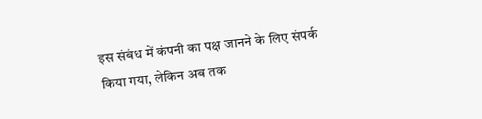इस संबंध में कंपनी का पक्ष जानने के लिए संपर्क किया गया, लेकिन अब तक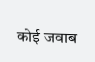कोई जवाब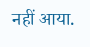नहीं आया.